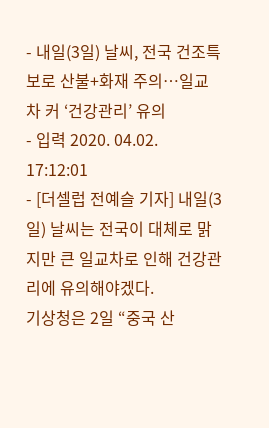- 내일(3일) 날씨, 전국 건조특보로 산불+화재 주의…일교차 커 ‘건강관리’ 유의
- 입력 2020. 04.02. 17:12:01
- [더셀럽 전예슬 기자] 내일(3일) 날씨는 전국이 대체로 맑지만 큰 일교차로 인해 건강관리에 유의해야겠다.
기상청은 2일 “중국 산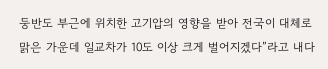둥반도 부근에 위치한 고기압의 영향을 받아 전국이 대체로 맑은 가운데 일교차가 10도 이상 크게 벌어지겠다”라고 내다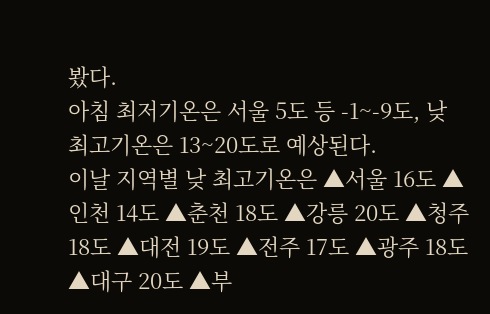봤다.
아침 최저기온은 서울 5도 등 -1~-9도, 낮 최고기온은 13~20도로 예상된다.
이날 지역별 낮 최고기온은 ▲서울 16도 ▲인천 14도 ▲춘천 18도 ▲강릉 20도 ▲청주 18도 ▲대전 19도 ▲전주 17도 ▲광주 18도 ▲대구 20도 ▲부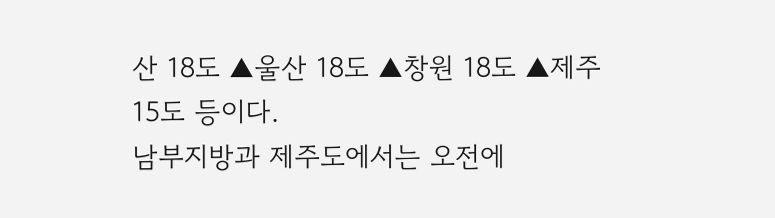산 18도 ▲울산 18도 ▲창원 18도 ▲제주 15도 등이다.
남부지방과 제주도에서는 오전에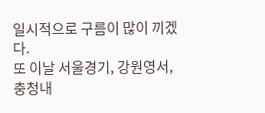일시적으로 구름이 많이 끼겠다.
또 이날 서울경기, 강원영서, 충청내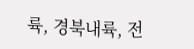륙, 경북내륙, 전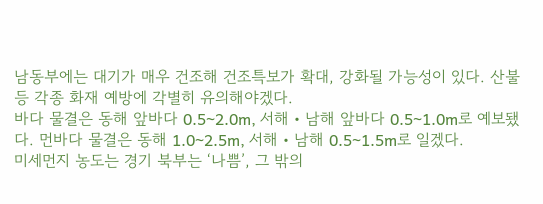남동부에는 대기가 매우 건조해 건조특보가 확대, 강화될 가능성이 있다. 산불 등 각종 화재 예방에 각별히 유의해야겠다.
바다 물결은 동해 앞바다 0.5~2.0m, 서해‧남해 앞바다 0.5~1.0m로 예보됐다. 먼바다 물결은 동해 1.0~2.5m, 서해‧남해 0.5~1.5m로 일겠다.
미세먼지 농도는 경기 북부는 ‘나쁨’, 그 밖의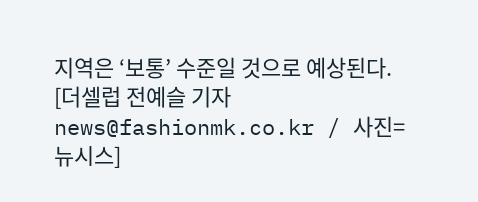지역은 ‘보통’ 수준일 것으로 예상된다.
[더셀럽 전예슬 기자 news@fashionmk.co.kr / 사진=뉴시스]